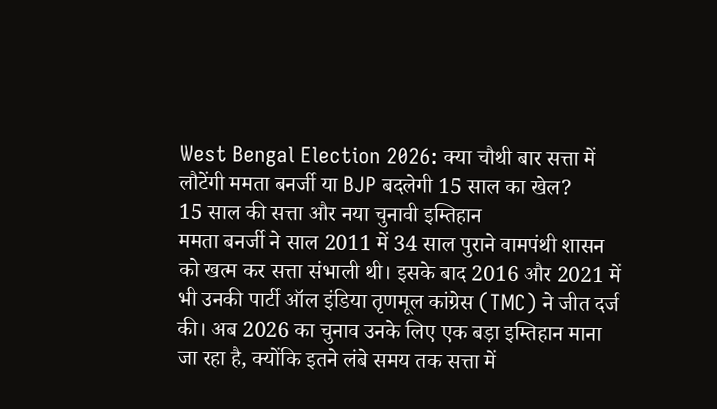West Bengal Election 2026: क्या चौथी बार सत्ता में लौटेंगी ममता बनर्जी या BJP बदलेगी 15 साल का खेल?
15 साल की सत्ता और नया चुनावी इम्तिहान
ममता बनर्जी ने साल 2011 में 34 साल पुराने वामपंथी शासन को खत्म कर सत्ता संभाली थी। इसके बाद 2016 और 2021 में भी उनकी पार्टी ऑल इंडिया तृणमूल कांग्रेस (TMC) ने जीत दर्ज की। अब 2026 का चुनाव उनके लिए एक बड़ा इम्तिहान माना जा रहा है, क्योंकि इतने लंबे समय तक सत्ता में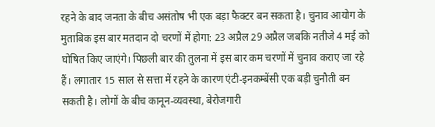रहने के बाद जनता के बीच असंतोष भी एक बड़ा फैक्टर बन सकता है। चुनाव आयोग के मुताबिक इस बार मतदान दो चरणों में होगा: 23 अप्रैल 29 अप्रैल जबकि नतीजे 4 मई को घोषित किए जाएंगे। पिछली बार की तुलना में इस बार कम चरणों में चुनाव कराए जा रहे हैं। लगातार 15 साल से सत्ता में रहने के कारण एंटी-इनकम्बेंसी एक बड़ी चुनौती बन सकती है। लोगों के बीच कानून-व्यवस्था, बेरोजगारी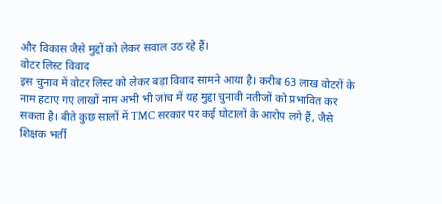और विकास जैसे मुद्दों को लेकर सवाल उठ रहे हैं।
वोटर लिस्ट विवाद
इस चुनाव में वोटर लिस्ट को लेकर बड़ा विवाद सामने आया है। करीब 63 लाख वोटरों के नाम हटाए गए लाखों नाम अभी भी जांच में यह मुद्दा चुनावी नतीजों को प्रभावित कर सकता है। बीते कुछ सालों में TMC सरकार पर कई घोटालों के आरोप लगे हैं, जैसे शिक्षक भर्ती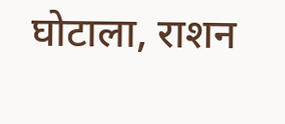घोटाला, राशन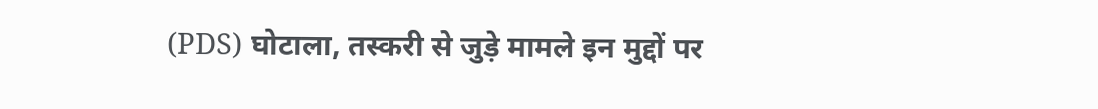(PDS) घोटाला, तस्करी से जुड़े मामले इन मुद्दों पर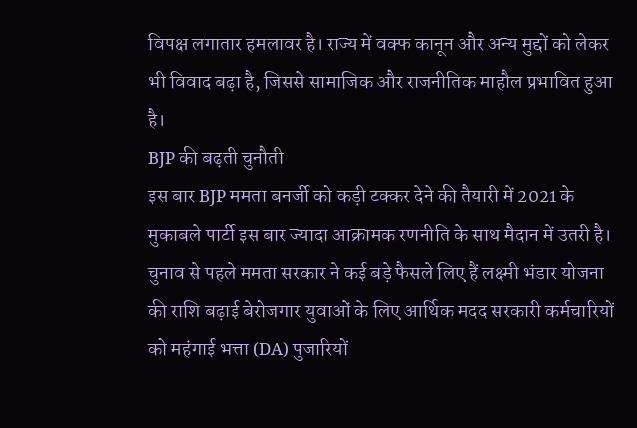विपक्ष लगातार हमलावर है। राज्य में वक्फ कानून और अन्य मुद्दों को लेकर भी विवाद बढ़ा है, जिससे सामाजिक और राजनीतिक माहौल प्रभावित हुआ है।
BJP की बढ़ती चुनौती
इस बार BJP ममता बनर्जी को कड़ी टक्कर देने की तैयारी में 2021 के मुकाबले पार्टी इस बार ज्यादा आक्रामक रणनीति के साथ मैदान में उतरी है। चुनाव से पहले ममता सरकार ने कई बड़े फैसले लिए हैं लक्ष्मी भंडार योजना की राशि बढ़ाई बेरोजगार युवाओं के लिए आर्थिक मदद सरकारी कर्मचारियों को महंगाई भत्ता (DA) पुजारियों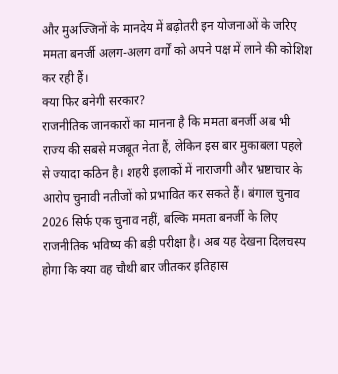और मुअज्जिनों के मानदेय में बढ़ोतरी इन योजनाओं के जरिए ममता बनर्जी अलग-अलग वर्गों को अपने पक्ष में लाने की कोशिश कर रही हैं।
क्या फिर बनेगी सरकार?
राजनीतिक जानकारों का मानना है कि ममता बनर्जी अब भी राज्य की सबसे मजबूत नेता हैं, लेकिन इस बार मुकाबला पहले से ज्यादा कठिन है। शहरी इलाकों में नाराजगी और भ्रष्टाचार के आरोप चुनावी नतीजों को प्रभावित कर सकते हैं। बंगाल चुनाव 2026 सिर्फ एक चुनाव नहीं, बल्कि ममता बनर्जी के लिए राजनीतिक भविष्य की बड़ी परीक्षा है। अब यह देखना दिलचस्प होगा कि क्या वह चौथी बार जीतकर इतिहास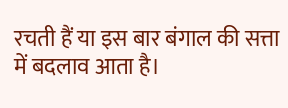रचती हैं या इस बार बंगाल की सत्ता में बदलाव आता है।